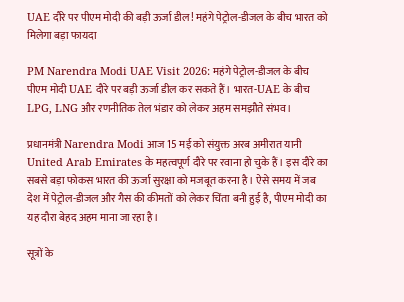UAE दौरे पर पीएम मोदी की बड़ी ऊर्जा डील! महंगे पेट्रोल-डीजल के बीच भारत को मिलेगा बड़ा फायदा

PM Narendra Modi UAE Visit 2026: महंगे पेट्रोल-डीजल के बीच पीएम मोदी UAE दौरे पर बड़ी ऊर्जा डील कर सकते हैं। भारत-UAE के बीच LPG, LNG और रणनीतिक तेल भंडार को लेकर अहम समझौते संभव।

प्रधानमंत्री Narendra Modi आज 15 मई को संयुक्त अरब अमीरात यानी United Arab Emirates के महत्वपूर्ण दौरे पर रवाना हो चुके हैं। इस दौरे का सबसे बड़ा फोकस भारत की ऊर्जा सुरक्षा को मजबूत करना है। ऐसे समय में जब देश में पेट्रोल-डीजल और गैस की कीमतों को लेकर चिंता बनी हुई है, पीएम मोदी का यह दौरा बेहद अहम माना जा रहा है।

सूत्रों के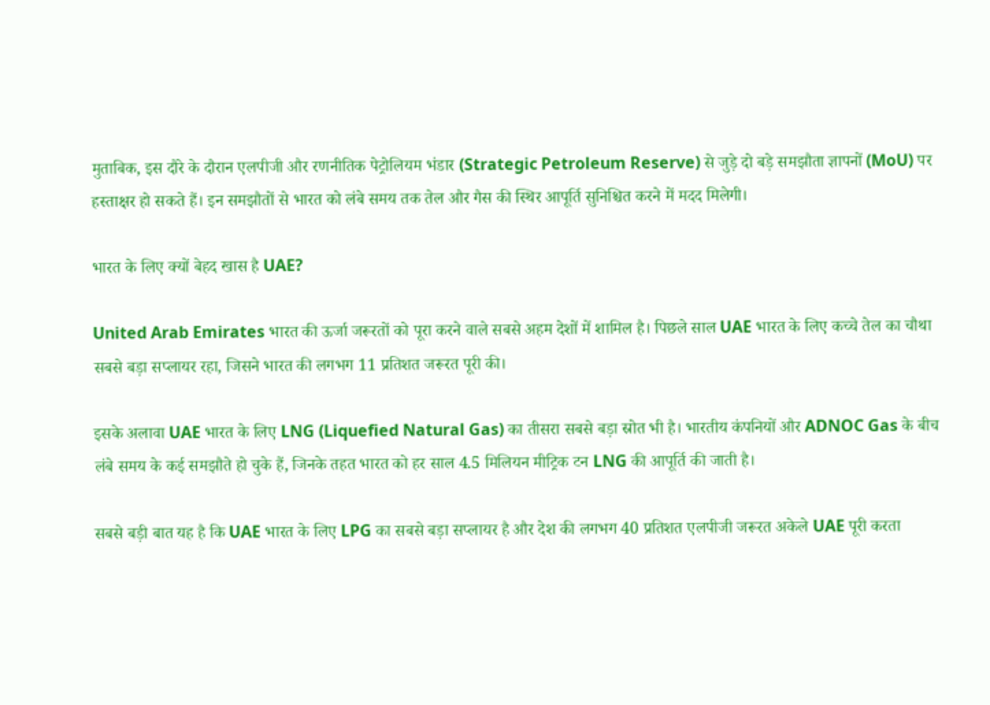मुताबिक, इस दौरे के दौरान एलपीजी और रणनीतिक पेट्रोलियम भंडार (Strategic Petroleum Reserve) से जुड़े दो बड़े समझौता ज्ञापनों (MoU) पर हस्ताक्षर हो सकते हैं। इन समझौतों से भारत को लंबे समय तक तेल और गैस की स्थिर आपूर्ति सुनिश्चित करने में मदद मिलेगी।

भारत के लिए क्यों बेहद खास है UAE?

United Arab Emirates भारत की ऊर्जा जरूरतों को पूरा करने वाले सबसे अहम देशों में शामिल है। पिछले साल UAE भारत के लिए कच्चे तेल का चौथा सबसे बड़ा सप्लायर रहा, जिसने भारत की लगभग 11 प्रतिशत जरूरत पूरी की।

इसके अलावा UAE भारत के लिए LNG (Liquefied Natural Gas) का तीसरा सबसे बड़ा स्रोत भी है। भारतीय कंपनियों और ADNOC Gas के बीच लंबे समय के कई समझौते हो चुके हैं, जिनके तहत भारत को हर साल 4.5 मिलियन मीट्रिक टन LNG की आपूर्ति की जाती है।

सबसे बड़ी बात यह है कि UAE भारत के लिए LPG का सबसे बड़ा सप्लायर है और देश की लगभग 40 प्रतिशत एलपीजी जरूरत अकेले UAE पूरी करता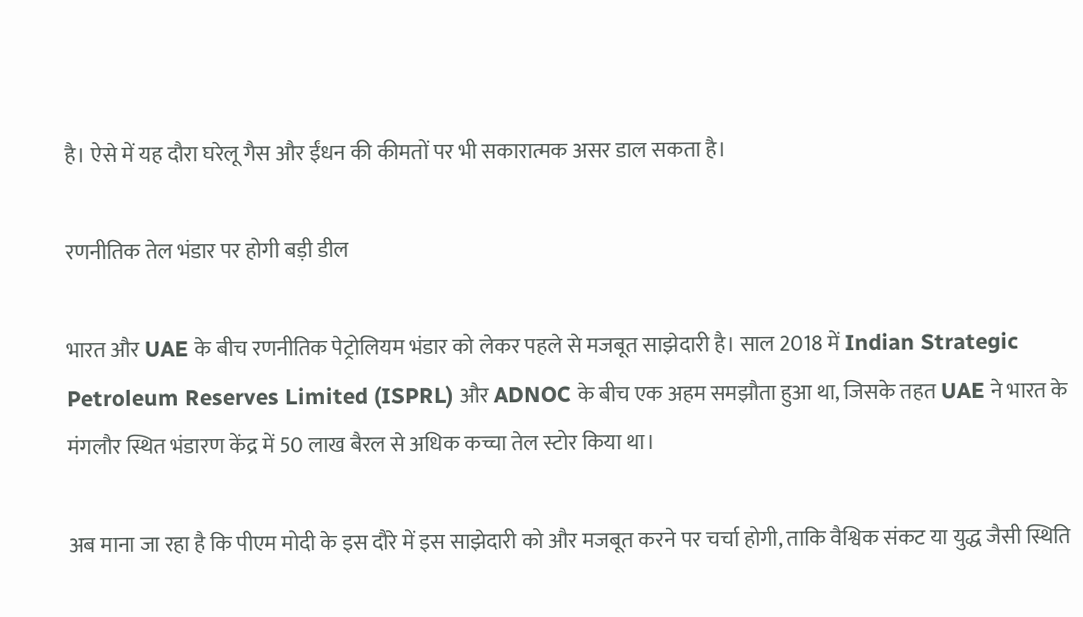है। ऐसे में यह दौरा घरेलू गैस और ईंधन की कीमतों पर भी सकारात्मक असर डाल सकता है।

रणनीतिक तेल भंडार पर होगी बड़ी डील

भारत और UAE के बीच रणनीतिक पेट्रोलियम भंडार को लेकर पहले से मजबूत साझेदारी है। साल 2018 में Indian Strategic Petroleum Reserves Limited (ISPRL) और ADNOC के बीच एक अहम समझौता हुआ था, जिसके तहत UAE ने भारत के मंगलौर स्थित भंडारण केंद्र में 50 लाख बैरल से अधिक कच्चा तेल स्टोर किया था।

अब माना जा रहा है कि पीएम मोदी के इस दौरे में इस साझेदारी को और मजबूत करने पर चर्चा होगी, ताकि वैश्विक संकट या युद्ध जैसी स्थिति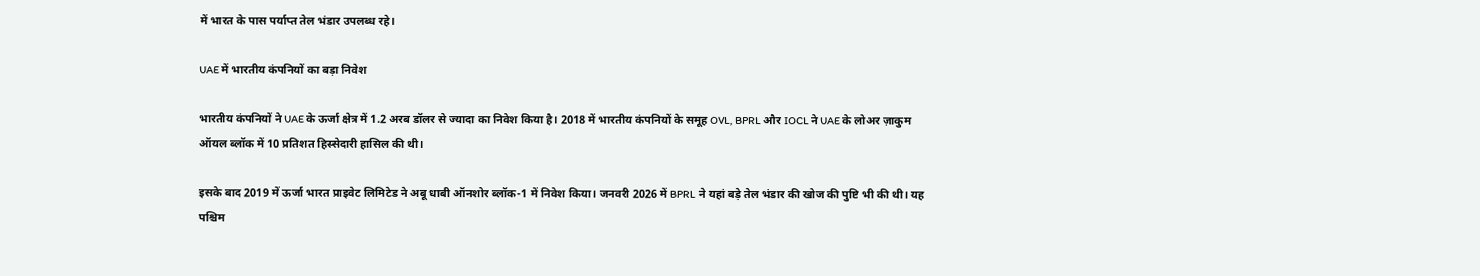में भारत के पास पर्याप्त तेल भंडार उपलब्ध रहे।

UAE में भारतीय कंपनियों का बड़ा निवेश

भारतीय कंपनियों ने UAE के ऊर्जा क्षेत्र में 1.2 अरब डॉलर से ज्यादा का निवेश किया है। 2018 में भारतीय कंपनियों के समूह OVL, BPRL और IOCL ने UAE के लोअर ज़ाकुम ऑयल ब्लॉक में 10 प्रतिशत हिस्सेदारी हासिल की थी।

इसके बाद 2019 में ऊर्जा भारत प्राइवेट लिमिटेड ने अबू धाबी ऑनशोर ब्लॉक-1 में निवेश किया। जनवरी 2026 में BPRL ने यहां बड़े तेल भंडार की खोज की पुष्टि भी की थी। यह पश्चिम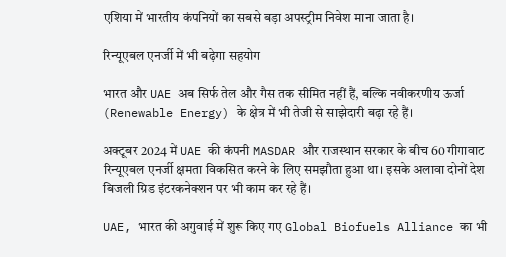एशिया में भारतीय कंपनियों का सबसे बड़ा अपस्ट्रीम निवेश माना जाता है।

रिन्यूएबल एनर्जी में भी बढ़ेगा सहयोग

भारत और UAE अब सिर्फ तेल और गैस तक सीमित नहीं हैं, बल्कि नवीकरणीय ऊर्जा (Renewable Energy) के क्षेत्र में भी तेजी से साझेदारी बढ़ा रहे हैं।

अक्टूबर 2024 में UAE की कंपनी MASDAR और राजस्थान सरकार के बीच 60 गीगावाट रिन्यूएबल एनर्जी क्षमता विकसित करने के लिए समझौता हुआ था। इसके अलावा दोनों देश बिजली ग्रिड इंटरकनेक्शन पर भी काम कर रहे हैं।

UAE, भारत की अगुवाई में शुरू किए गए Global Biofuels Alliance का भी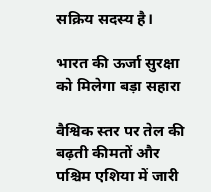सक्रिय सदस्य है।

भारत की ऊर्जा सुरक्षा को मिलेगा बड़ा सहारा

वैश्विक स्तर पर तेल की बढ़ती कीमतों और पश्चिम एशिया में जारी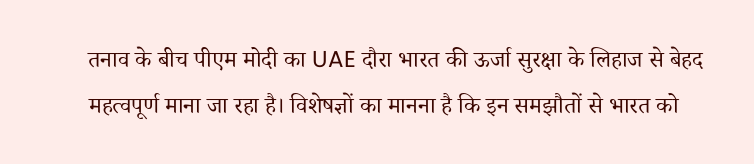तनाव के बीच पीएम मोदी का UAE दौरा भारत की ऊर्जा सुरक्षा के लिहाज से बेहद महत्वपूर्ण माना जा रहा है। विशेषज्ञों का मानना है कि इन समझौतों से भारत को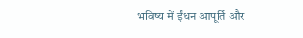भविष्य में ईंधन आपूर्ति और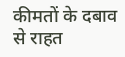कीमतों के दबाव से राहत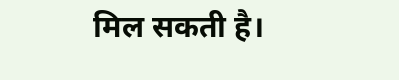मिल सकती है।